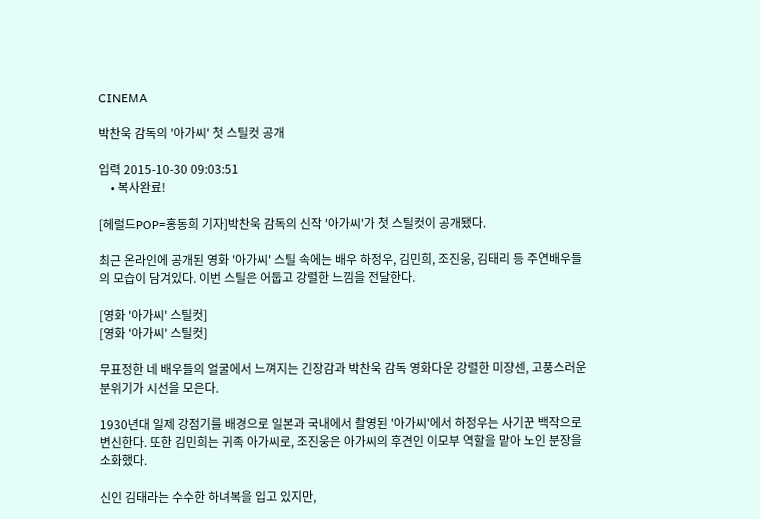CINEMA

박찬욱 감독의 '아가씨' 첫 스틸컷 공개

입력 2015-10-30 09:03:51
    • 복사완료!

[헤럴드POP=홍동희 기자]박찬욱 감독의 신작 '아가씨'가 첫 스틸컷이 공개됐다.

최근 온라인에 공개된 영화 '아가씨' 스틸 속에는 배우 하정우, 김민희, 조진웅, 김태리 등 주연배우들의 모습이 담겨있다. 이번 스틸은 어둡고 강렬한 느낌을 전달한다.

[영화 '아가씨' 스틸컷]
[영화 '아가씨' 스틸컷]

무표정한 네 배우들의 얼굴에서 느껴지는 긴장감과 박찬욱 감독 영화다운 강렬한 미쟝센, 고풍스러운 분위기가 시선을 모은다.

1930년대 일제 강점기를 배경으로 일본과 국내에서 촬영된 '아가씨'에서 하정우는 사기꾼 백작으로 변신한다. 또한 김민희는 귀족 아가씨로, 조진웅은 아가씨의 후견인 이모부 역할을 맡아 노인 분장을 소화했다.

신인 김태라는 수수한 하녀복을 입고 있지만,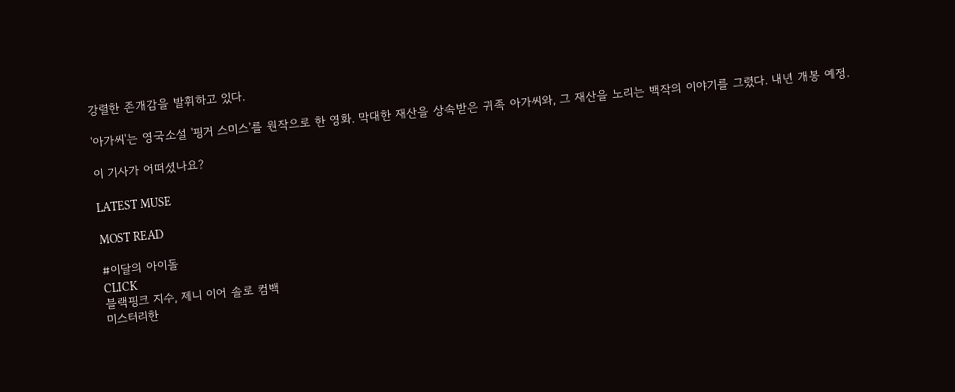강렬한 존개감을 발휘하고 있다.

'아가씨'는 영국소설 '핑거 스미스'를 원작으로 한 영화. 막대한 재산을 상속받은 귀족 아가씨와, 그 재산을 노리는 백작의 이야기를 그렸다. 내년 개봉 예정.

이 기사가 어떠셨나요?

LATEST MUSE

MOST READ

#이달의 아이돌
CLICK
블랙핑크 지수, 제니 이어 솔로 컴백
미스터리한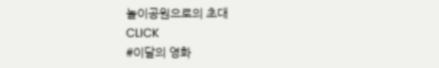놀이공원으로의 초대
CLICK
#이달의 영화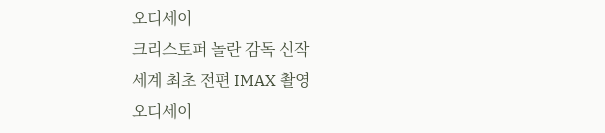오디세이
크리스토퍼 놀란 감독 신작
세계 최초 전편 IMAX 촬영
오디세이